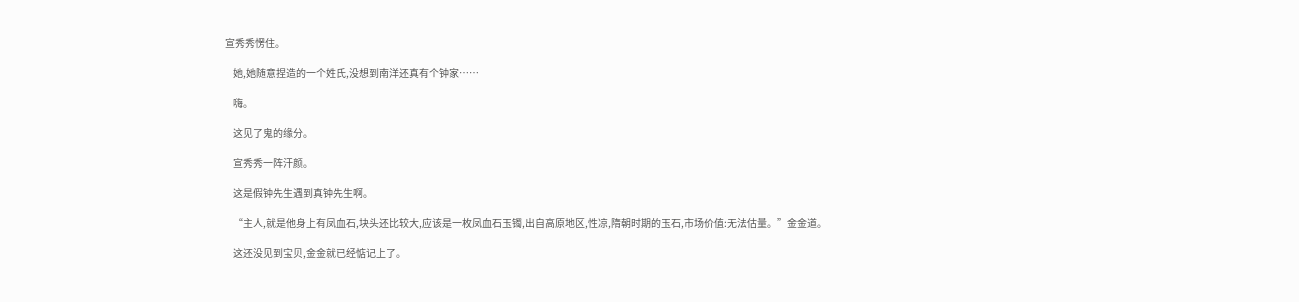宣秀秀愣住。

    她,她随意捏造的一个姓氏,没想到南洋还真有个钟家……

    嗨。

    这见了鬼的缘分。

    宣秀秀一阵汗颜。

    这是假钟先生遇到真钟先生啊。

    “主人,就是他身上有凤血石,块头还比较大,应该是一枚凤血石玉镯,出自高原地区,性凉,隋朝时期的玉石,市场价值:无法估量。”金金道。

    这还没见到宝贝,金金就已经惦记上了。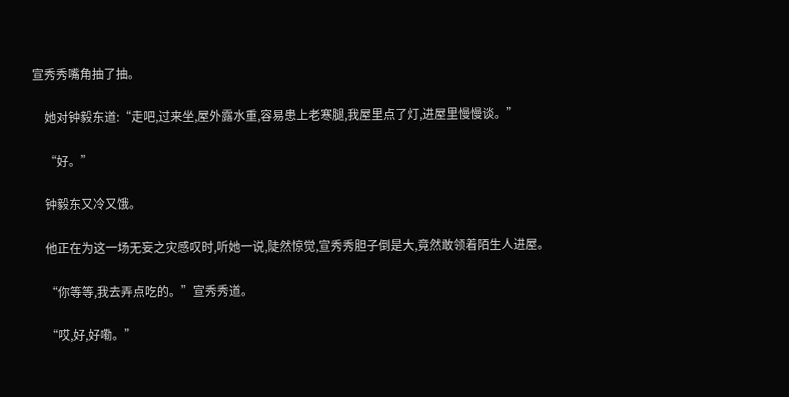宣秀秀嘴角抽了抽。

    她对钟毅东道:“走吧,过来坐,屋外露水重,容易患上老寒腿,我屋里点了灯,进屋里慢慢谈。”

    “好。”

    钟毅东又冷又饿。

    他正在为这一场无妄之灾感叹时,听她一说,陡然惊觉,宣秀秀胆子倒是大,竟然敢领着陌生人进屋。

    “你等等,我去弄点吃的。”宣秀秀道。

    “哎,好,好嘞。”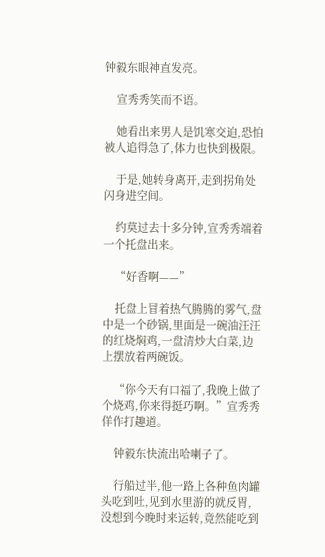钟毅东眼神直发亮。

    宣秀秀笑而不语。

    她看出来男人是饥寒交迫,恐怕被人追得急了,体力也快到极限。

    于是,她转身离开,走到拐角处闪身进空间。

    约莫过去十多分钟,宣秀秀端着一个托盘出来。

    “好香啊——”

    托盘上冒着热气腾腾的雾气,盘中是一个砂锅,里面是一碗油汪汪的红烧焖鸡,一盘清炒大白菜,边上摆放着两碗饭。

    “你今天有口福了,我晚上做了个烧鸡,你来得挺巧啊。”宣秀秀佯作打趣道。

    钟毅东快流出哈喇子了。

    行船过半,他一路上各种鱼肉罐头吃到吐,见到水里游的就反胃,没想到今晚时来运转,竟然能吃到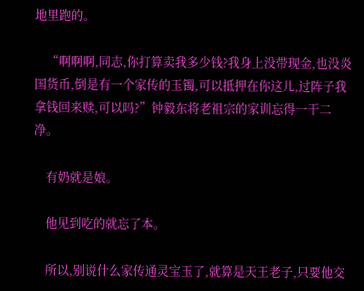地里跑的。

    “啊啊啊,同志,你打算卖我多少钱?我身上没带现金,也没炎国货币,倒是有一个家传的玉镯,可以抵押在你这儿,过阵子我拿钱回来赎,可以吗?”钟毅东将老祖宗的家训忘得一干二净。

    有奶就是娘。

    他见到吃的就忘了本。

    所以,别说什么家传通灵宝玉了,就算是天王老子,只要他交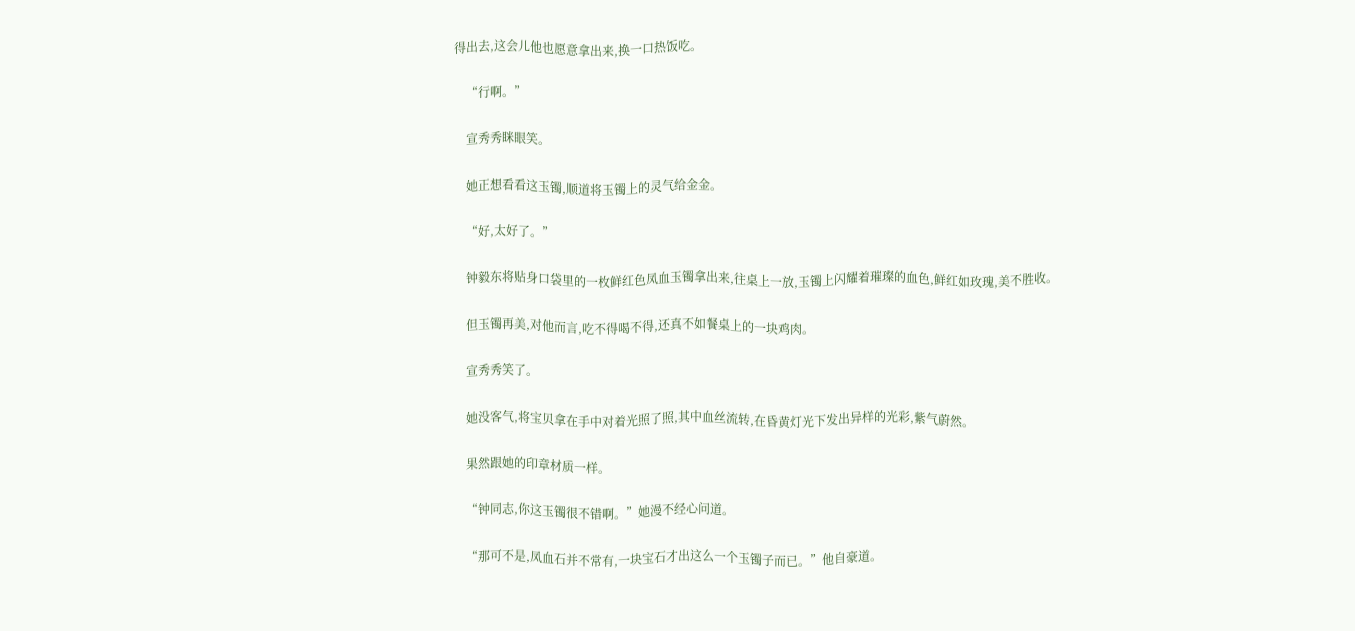得出去,这会儿他也愿意拿出来,换一口热饭吃。

    “行啊。”

    宣秀秀眯眼笑。

    她正想看看这玉镯,顺道将玉镯上的灵气给金金。

    “好,太好了。”

    钟毅东将贴身口袋里的一枚鲜红色凤血玉镯拿出来,往桌上一放,玉镯上闪耀着璀璨的血色,鲜红如玫瑰,美不胜收。

    但玉镯再美,对他而言,吃不得喝不得,还真不如餐桌上的一块鸡肉。

    宣秀秀笑了。

    她没客气,将宝贝拿在手中对着光照了照,其中血丝流转,在昏黄灯光下发出异样的光彩,紫气蔚然。

    果然跟她的印章材质一样。

    “钟同志,你这玉镯很不错啊。”她漫不经心问道。

    “那可不是,凤血石并不常有,一块宝石才出这么一个玉镯子而已。”他自豪道。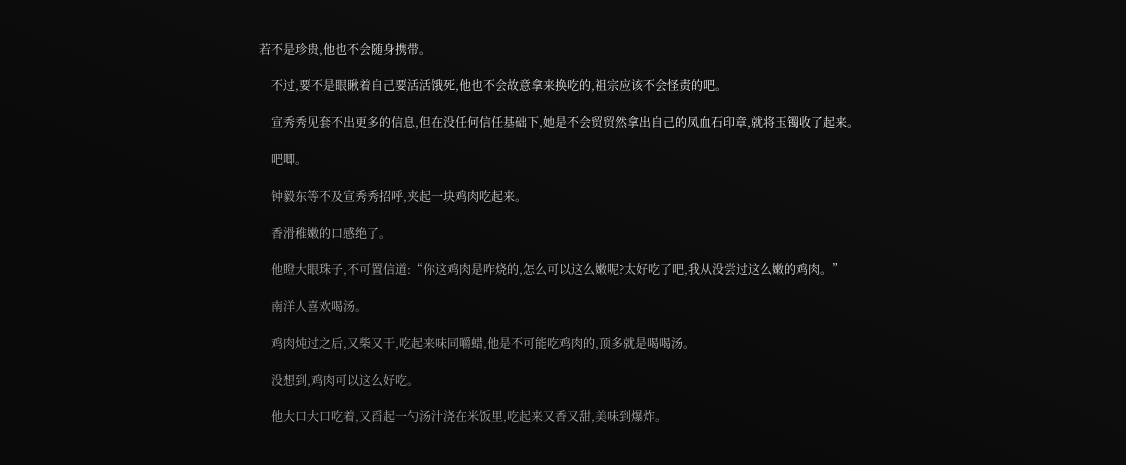若不是珍贵,他也不会随身携带。

    不过,要不是眼瞅着自己要活活饿死,他也不会故意拿来换吃的,祖宗应该不会怪责的吧。

    宣秀秀见套不出更多的信息,但在没任何信任基础下,她是不会贸贸然拿出自己的凤血石印章,就将玉镯收了起来。

    吧唧。

    钟毅东等不及宣秀秀招呼,夹起一块鸡肉吃起来。

    香滑稚嫩的口感绝了。

    他瞪大眼珠子,不可置信道:“你这鸡肉是咋烧的,怎么可以这么嫩呢?太好吃了吧,我从没尝过这么嫩的鸡肉。”

    南洋人喜欢喝汤。

    鸡肉炖过之后,又柴又干,吃起来味同嚼蜡,他是不可能吃鸡肉的,顶多就是喝喝汤。

    没想到,鸡肉可以这么好吃。

    他大口大口吃着,又舀起一勺汤汁浇在米饭里,吃起来又香又甜,美味到爆炸。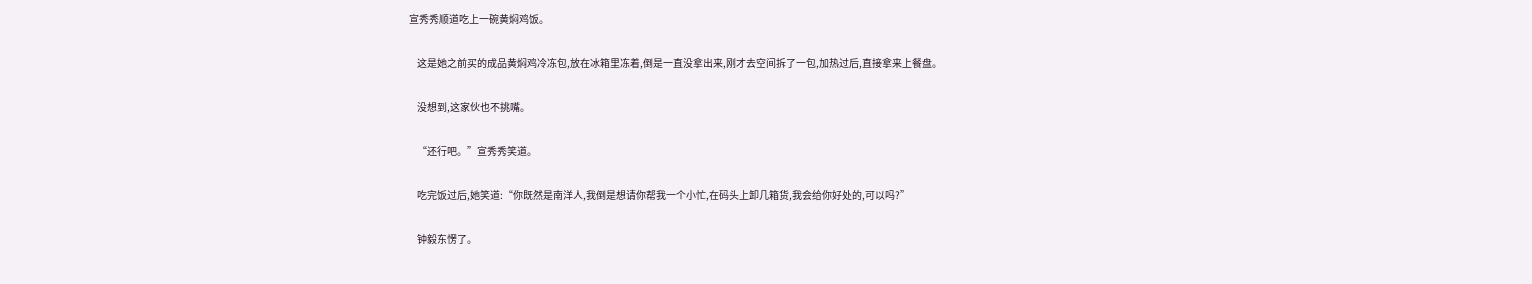宣秀秀顺道吃上一碗黄焖鸡饭。

    这是她之前买的成品黄焖鸡冷冻包,放在冰箱里冻着,倒是一直没拿出来,刚才去空间拆了一包,加热过后,直接拿来上餐盘。

    没想到,这家伙也不挑嘴。

    “还行吧。”宣秀秀笑道。

    吃完饭过后,她笑道:“你既然是南洋人,我倒是想请你帮我一个小忙,在码头上卸几箱货,我会给你好处的,可以吗?”

    钟毅东愣了。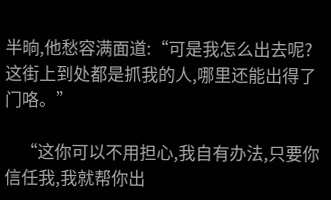半晌,他愁容满面道:“可是我怎么出去呢?这街上到处都是抓我的人,哪里还能出得了门咯。”

    “这你可以不用担心,我自有办法,只要你信任我,我就帮你出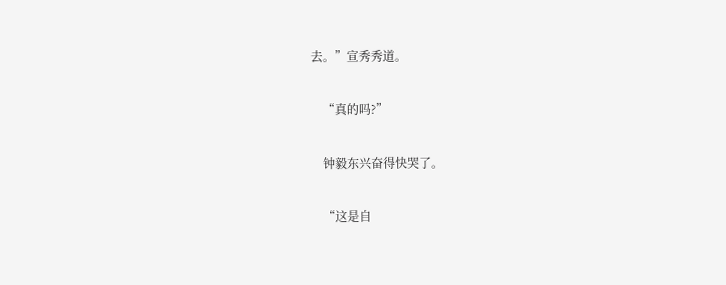去。”宣秀秀道。

    “真的吗?”

    钟毅东兴奋得快哭了。

    “这是自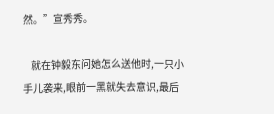然。”宣秀秀。

    就在钟毅东问她怎么送他时,一只小手儿袭来,眼前一黑就失去意识,最后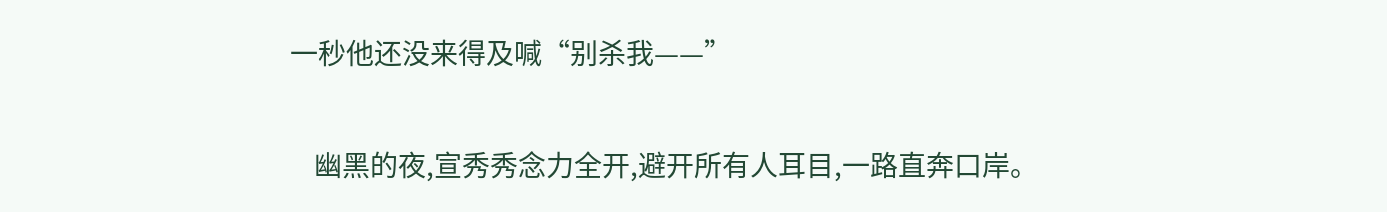一秒他还没来得及喊“别杀我——”

    幽黑的夜,宣秀秀念力全开,避开所有人耳目,一路直奔口岸。